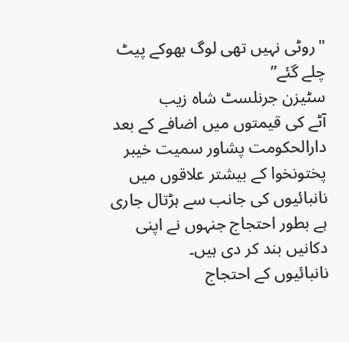"روٹی نہیں تھی لوگ بھوکے پیٹ چلے گئے”
سٹیزن جرنلسٹ شاہ زیب
آٹے کی قیمتوں میں اضافے کے بعد دارالحکومت پشاور سمیت خیبر پختونخوا کے بیشتر علاقوں میں نانبائیوں کی جانب سے ہڑتال جاری ہے بطور احتجاج جنہوں نے اپنی دکانیں بند کر دی ہیں۔
نانبائیوں کے احتجاج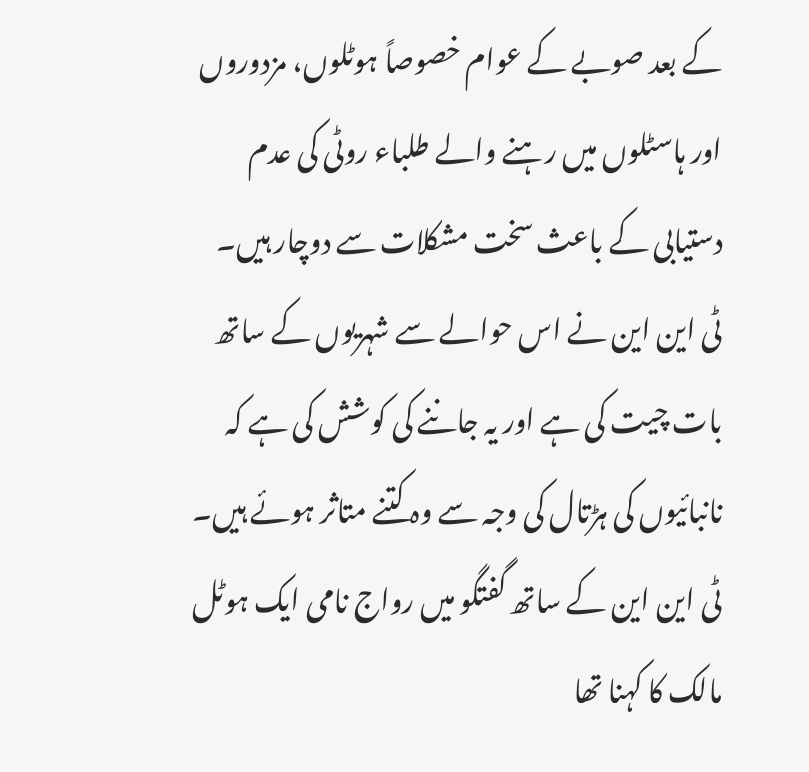کے بعد صوبے کے عوام خصوصاً ہوٹلوں، مزدوروں اور ہاسٹلوں میں رہنے والے طلباء روٹی کی عدم دستیابی کے باعث سخت مشکلات سے دوچار ہیں۔
ٹی این این نے اس حوالے سے شہریوں کے ساتھ بات چیت کی ہے اور یہ جاننے کی کوشش کی ہے کہ نانبائیوں کی ہڑتال کی وجہ سے وہ کتنے متاثر ہوئے ہیں۔
ٹی این این کے ساتھ گفتگو میں رواج نامی ایک ہوٹل مالک کا کہنا تھا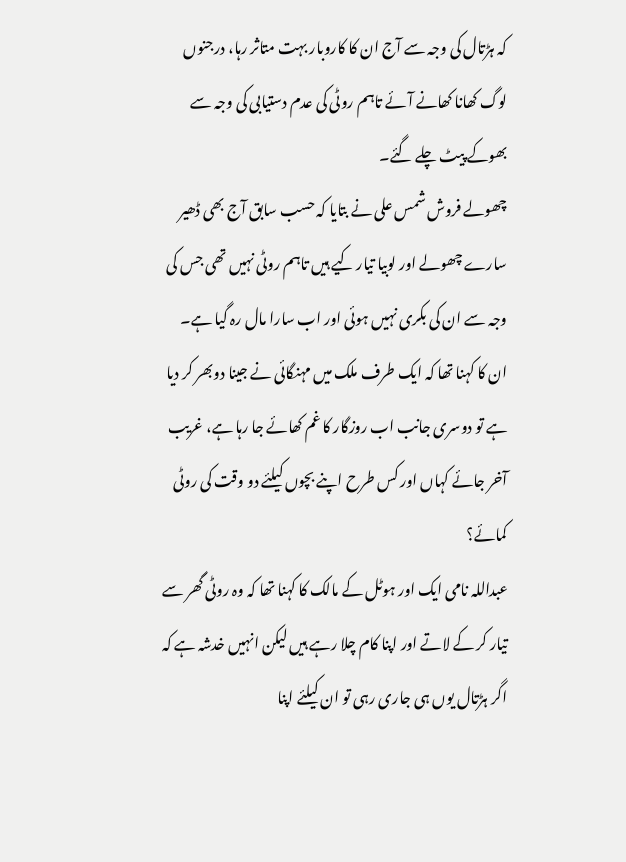کہ ہڑتال کی وجہ سے آج ان کا کاروبار بہت متاثر رہا، درجنوں لوگ کھانا کھانے آئے تاہم روٹی کی عدم دستیابی کی وجہ سے بھوکے پیٹ چلے گئے۔
چھولے فروش شمس علی نے بتایا کہ حسب سابق آج بھی ڈھیر سارے چھولے اور لوبیا تیار کیے ہیں تاہم روٹی نہیں تھی جس کی وجہ سے ان کی بکری نہیں ہوئی اور اب سارا مال رہ گیا ہے۔
ان کا کہنا تھا کہ ایک طرف ملک میں مہنگائی نے جینا دوبھر کر دیا ہے تو دوسری جانب اب روزگار کا غم کھائے جا رہا ہے، غریب آخر جائے کہاں اور کس طرح اپنے بچوں کیلئے دو وقت کی روٹی کمائے؟
عبداللہ نامی ایک اور ہوٹل کے مالک کا کہنا تھا کہ وہ روٹی گھر سے تیار کر کے لاتے اور اپنا کام چلا رہے ہیں لیکن انہیں خدشہ ہے کہ اگر ہڑتال یوں ہی جاری رہی تو ان کیلئے اپنا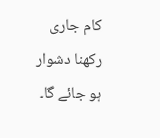کام جاری رکھنا دشوار ہو جائے گا۔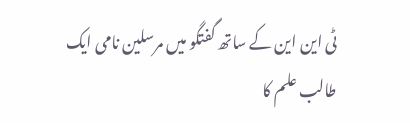ٹی این این کے ساتھ گفتگو میں مرسلین نامی ایک طالب علم کا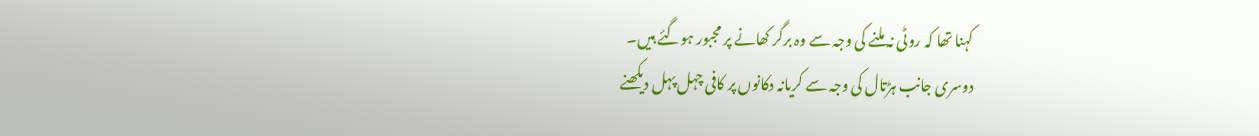کہنا تھا کہ روٹی نہ ملنے کی وجہ سے وہ برگر کھانے پر مجبور ہوگئے ہیں۔
دوسری جانب ہڑتال کی وجہ سے کریانہ دکانوں پر کافی چہل پہل دیکھنے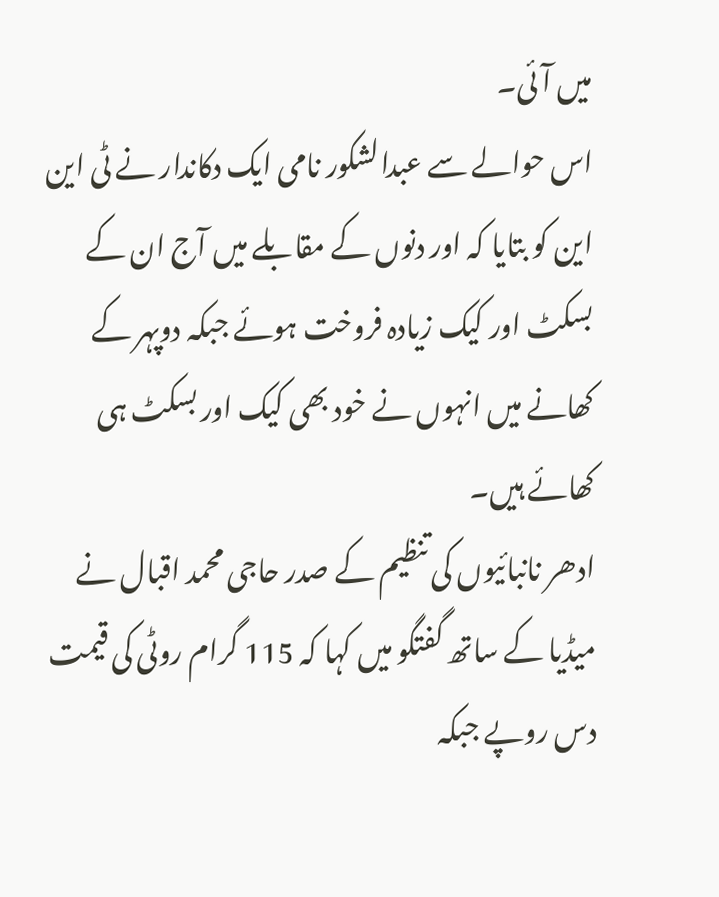میں آئی۔
اس حوالے سے عبدالشکور نامی ایک دکاندار نے ٹی این این کو بتایا کہ اور دنوں کے مقابلے میں آج ان کے بسکٹ اور کیک زیادہ فروخت ہوئے جبکہ دوپہر کے کھانے میں انہوں نے خود بھی کیک اور بسکٹ ہی کھائے ہیں۔
ادھر نانبائیوں کی تنظیم کے صدر حاجی محمد اقبال نے میڈیا کے ساتھ گفتگو میں کہا کہ 115 گرام روٹی کی قیمت دس روپے جبکہ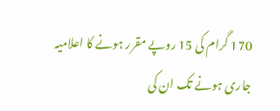170 گرام کی 15 روپے مقرر ہونے کا اعلامیہ جاری ہونے تک ان کی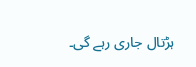ہڑتال جاری رہے گی۔